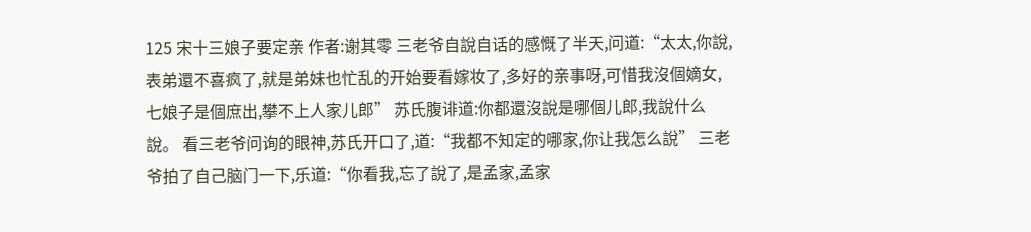125 宋十三娘子要定亲 作者:谢其零 三老爷自說自话的感慨了半天,问道:“太太,你說,表弟還不喜疯了,就是弟妹也忙乱的开始要看嫁妆了,多好的亲事呀,可惜我沒個嫡女,七娘子是個庶出,攀不上人家儿郎” 苏氏腹诽道:你都還沒說是哪個儿郎,我說什么說。 看三老爷问询的眼神,苏氏开口了,道:“我都不知定的哪家,你让我怎么說” 三老爷拍了自己脑门一下,乐道:“你看我,忘了說了,是孟家,孟家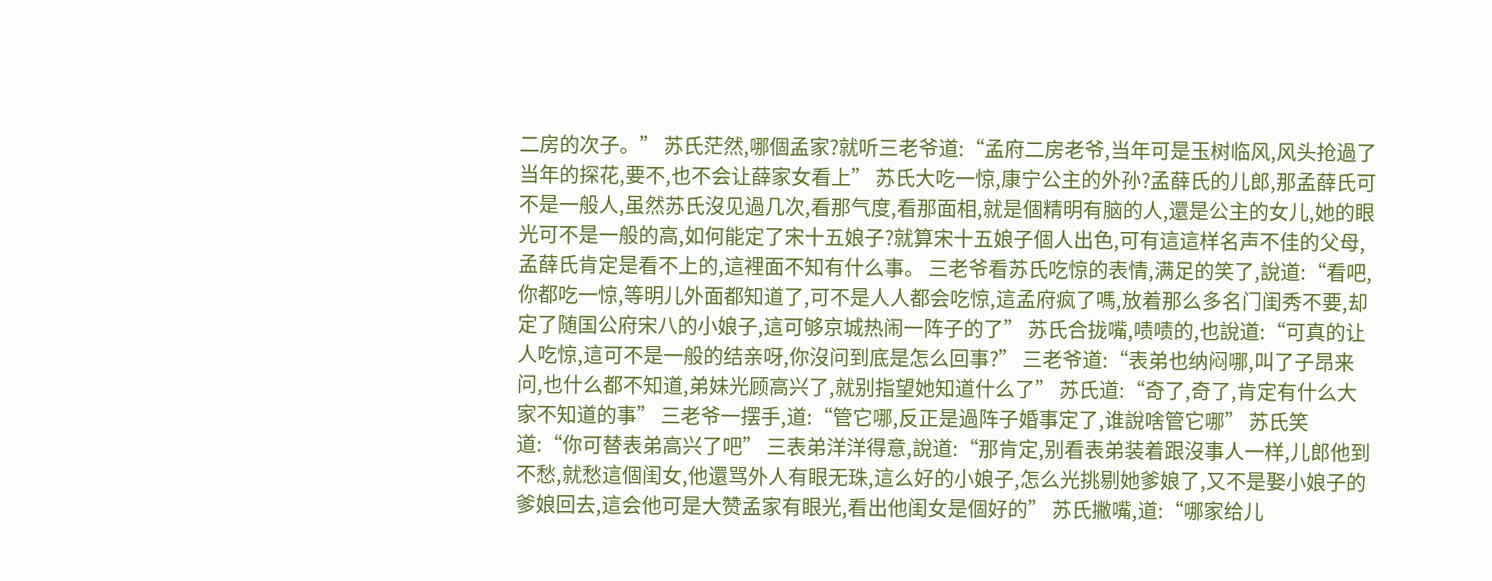二房的次子。” 苏氏茫然,哪個孟家?就听三老爷道:“孟府二房老爷,当年可是玉树临风,风头抢過了当年的探花,要不,也不会让薛家女看上” 苏氏大吃一惊,康宁公主的外孙?孟薛氏的儿郎,那孟薛氏可不是一般人,虽然苏氏沒见過几次,看那气度,看那面相,就是個精明有脑的人,還是公主的女儿,她的眼光可不是一般的高,如何能定了宋十五娘子?就算宋十五娘子個人出色,可有這這样名声不佳的父母,孟薛氏肯定是看不上的,這裡面不知有什么事。 三老爷看苏氏吃惊的表情,满足的笑了,說道:“看吧,你都吃一惊,等明儿外面都知道了,可不是人人都会吃惊,這孟府疯了嗎,放着那么多名门闺秀不要,却定了随国公府宋八的小娘子,這可够京城热闹一阵子的了” 苏氏合拢嘴,啧啧的,也說道:“可真的让人吃惊,這可不是一般的结亲呀,你沒问到底是怎么回事?” 三老爷道:“表弟也纳闷哪,叫了子昂来问,也什么都不知道,弟妹光顾高兴了,就别指望她知道什么了” 苏氏道:“奇了,奇了,肯定有什么大家不知道的事” 三老爷一摆手,道:“管它哪,反正是過阵子婚事定了,谁說啥管它哪” 苏氏笑道:“你可替表弟高兴了吧” 三表弟洋洋得意,說道:“那肯定,别看表弟装着跟沒事人一样,儿郎他到不愁,就愁這個闺女,他還骂外人有眼无珠,這么好的小娘子,怎么光挑剔她爹娘了,又不是娶小娘子的爹娘回去,這会他可是大赞孟家有眼光,看出他闺女是個好的” 苏氏撇嘴,道:“哪家给儿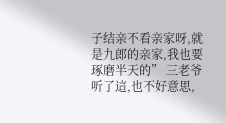子结亲不看亲家呀,就是九郎的亲家,我也要琢磨半天的” 三老爷听了這,也不好意思,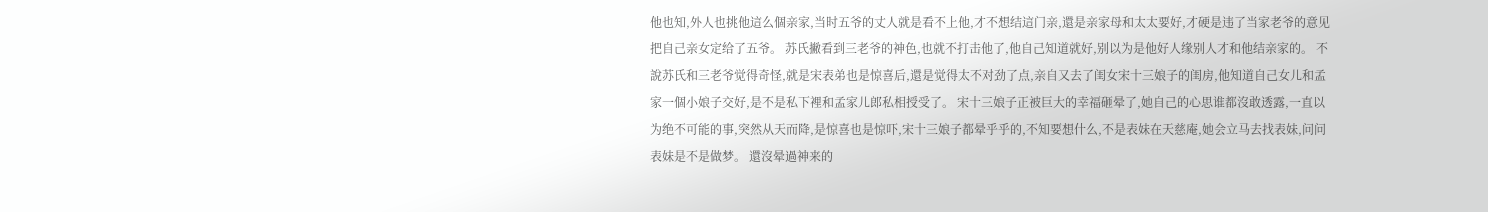他也知,外人也挑他這么個亲家,当时五爷的丈人就是看不上他,才不想结這门亲,還是亲家母和太太要好,才硬是违了当家老爷的意见把自己亲女定给了五爷。 苏氏撇看到三老爷的神色,也就不打击他了,他自己知道就好,别以为是他好人缘别人才和他结亲家的。 不說苏氏和三老爷觉得奇怪,就是宋表弟也是惊喜后,還是觉得太不对劲了点,亲自又去了闺女宋十三娘子的闺房,他知道自己女儿和孟家一個小娘子交好,是不是私下裡和孟家儿郎私相授受了。 宋十三娘子正被巨大的幸福砸晕了,她自己的心思谁都沒敢透露,一直以为绝不可能的事,突然从天而降,是惊喜也是惊吓,宋十三娘子都晕乎乎的,不知要想什么,不是表妹在天慈庵,她会立马去找表妹,问问表妹是不是做梦。 還沒晕過神来的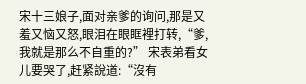宋十三娘子,面对亲爹的询问,那是又羞又恼又怒,眼泪在眼眶裡打转,“爹,我就是那么不自重的?” 宋表弟看女儿要哭了,赶紧說道:“沒有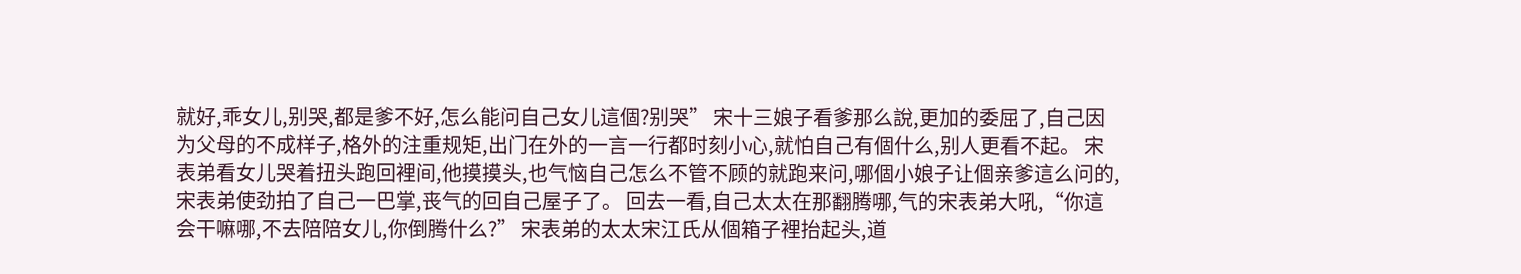就好,乖女儿,别哭,都是爹不好,怎么能问自己女儿這個?别哭” 宋十三娘子看爹那么說,更加的委屈了,自己因为父母的不成样子,格外的注重规矩,出门在外的一言一行都时刻小心,就怕自己有個什么,别人更看不起。 宋表弟看女儿哭着扭头跑回裡间,他摸摸头,也气恼自己怎么不管不顾的就跑来问,哪個小娘子让個亲爹這么问的,宋表弟使劲拍了自己一巴掌,丧气的回自己屋子了。 回去一看,自己太太在那翻腾哪,气的宋表弟大吼,“你這会干嘛哪,不去陪陪女儿,你倒腾什么?” 宋表弟的太太宋江氏从個箱子裡抬起头,道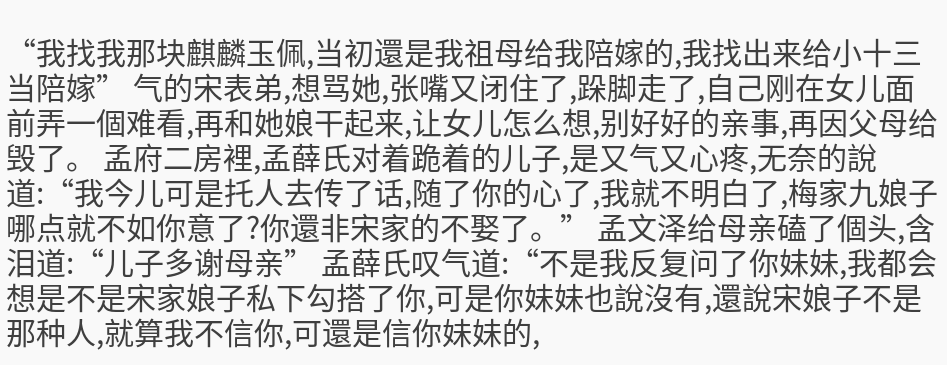“我找我那块麒麟玉佩,当初還是我祖母给我陪嫁的,我找出来给小十三当陪嫁” 气的宋表弟,想骂她,张嘴又闭住了,跺脚走了,自己刚在女儿面前弄一個难看,再和她娘干起来,让女儿怎么想,别好好的亲事,再因父母给毁了。 孟府二房裡,孟薛氏对着跪着的儿子,是又气又心疼,无奈的說道:“我今儿可是托人去传了话,随了你的心了,我就不明白了,梅家九娘子哪点就不如你意了?你還非宋家的不娶了。” 孟文泽给母亲磕了個头,含泪道:“儿子多谢母亲” 孟薛氏叹气道:“不是我反复问了你妹妹,我都会想是不是宋家娘子私下勾搭了你,可是你妹妹也說沒有,還說宋娘子不是那种人,就算我不信你,可還是信你妹妹的,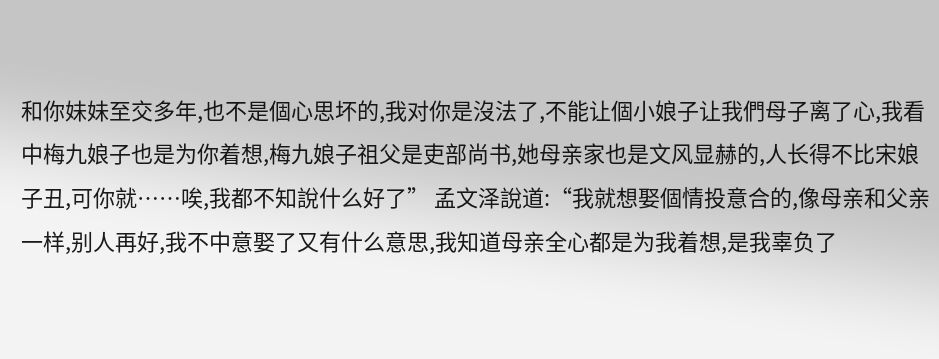和你妹妹至交多年,也不是個心思坏的,我对你是沒法了,不能让個小娘子让我們母子离了心,我看中梅九娘子也是为你着想,梅九娘子祖父是吏部尚书,她母亲家也是文风显赫的,人长得不比宋娘子丑,可你就……唉,我都不知說什么好了” 孟文泽說道:“我就想娶個情投意合的,像母亲和父亲一样,别人再好,我不中意娶了又有什么意思,我知道母亲全心都是为我着想,是我辜负了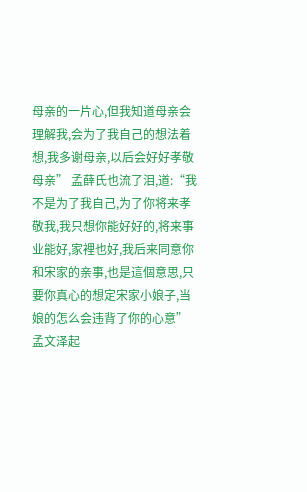母亲的一片心,但我知道母亲会理解我,会为了我自己的想法着想,我多谢母亲,以后会好好孝敬母亲” 孟薛氏也流了泪,道:“我不是为了我自己,为了你将来孝敬我,我只想你能好好的,将来事业能好,家裡也好,我后来同意你和宋家的亲事,也是這個意思,只要你真心的想定宋家小娘子,当娘的怎么会违背了你的心意” 孟文泽起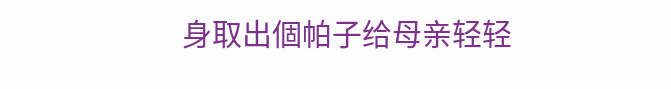身取出個帕子给母亲轻轻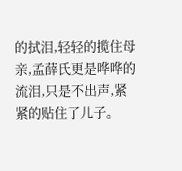的拭泪,轻轻的揽住母亲,孟薛氏更是哗哗的流泪,只是不出声,紧紧的贴住了儿子。